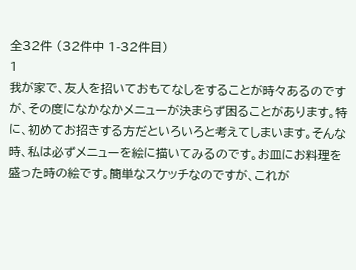全32件 (32件中 1-32件目)
1
我が家で、友人を招いておもてなしをすることが時々あるのですが、その度になかなかメニューが決まらず困ることがあります。特に、初めてお招きする方だといろいろと考えてしまいます。そんな時、私は必ずメニューを絵に描いてみるのです。お皿にお料理を盛った時の絵です。簡単なスケッチなのですが、これが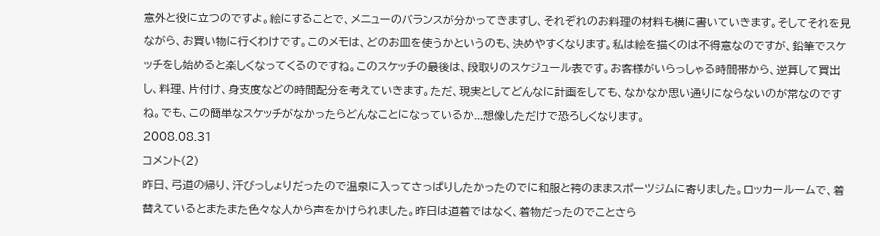意外と役に立つのですよ。絵にすることで、メニューのバランスが分かってきますし、それぞれのお料理の材料も横に書いていきます。そしてそれを見ながら、お買い物に行くわけです。このメモは、どのお皿を使うかというのも、決めやすくなります。私は絵を描くのは不得意なのですが、鉛筆でスケッチをし始めると楽しくなってくるのですね。このスケッチの最後は、段取りのスケジュール表です。お客様がいらっしゃる時間帯から、逆算して買出し、料理、片付け、身支度などの時間配分を考えていきます。ただ、現実としてどんなに計画をしても、なかなか思い通りにならないのが常なのですね。でも、この簡単なスケッチがなかったらどんなことになっているか...想像しただけで恐ろしくなります。
2008.08.31
コメント(2)
昨日、弓道の帰り、汗びっしょりだったので温泉に入ってさっぱりしたかったのでに和服と袴のままスポーツジムに寄りました。ロッカールームで、着替えているとまたまた色々な人から声をかけられました。昨日は道着ではなく、着物だったのでことさら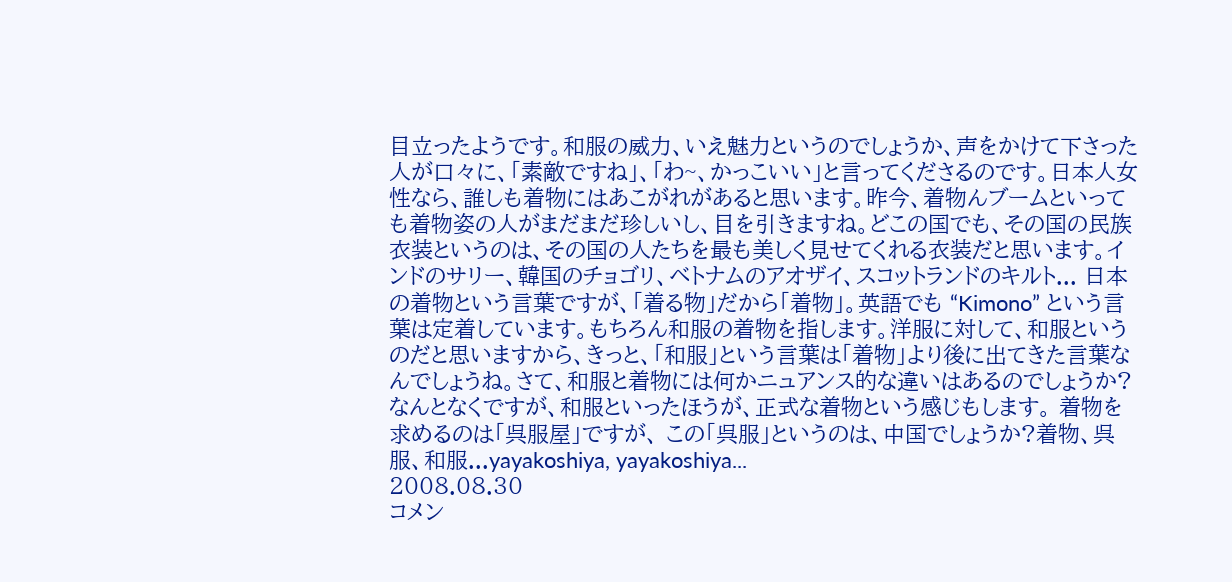目立ったようです。和服の威力、いえ魅力というのでしょうか、声をかけて下さった人が口々に、「素敵ですね」、「わ~、かっこいい」と言ってくださるのです。日本人女性なら、誰しも着物にはあこがれがあると思います。昨今、着物んブームといっても着物姿の人がまだまだ珍しいし、目を引きますね。どこの国でも、その国の民族衣装というのは、その国の人たちを最も美しく見せてくれる衣装だと思います。インドのサリー、韓国のチョゴリ、ベトナムのアオザイ、スコットランドのキルト... 日本の着物という言葉ですが、「着る物」だから「着物」。英語でも “Kimono” という言葉は定着しています。もちろん和服の着物を指します。洋服に対して、和服というのだと思いますから、きっと、「和服」という言葉は「着物」より後に出てきた言葉なんでしょうね。さて、和服と着物には何かニュアンス的な違いはあるのでしょうか?なんとなくですが、和服といったほうが、正式な着物という感じもします。 着物を求めるのは「呉服屋」ですが、 この「呉服」というのは、中国でしょうか?着物、呉服、和服...yayakoshiya, yayakoshiya...
2008.08.30
コメン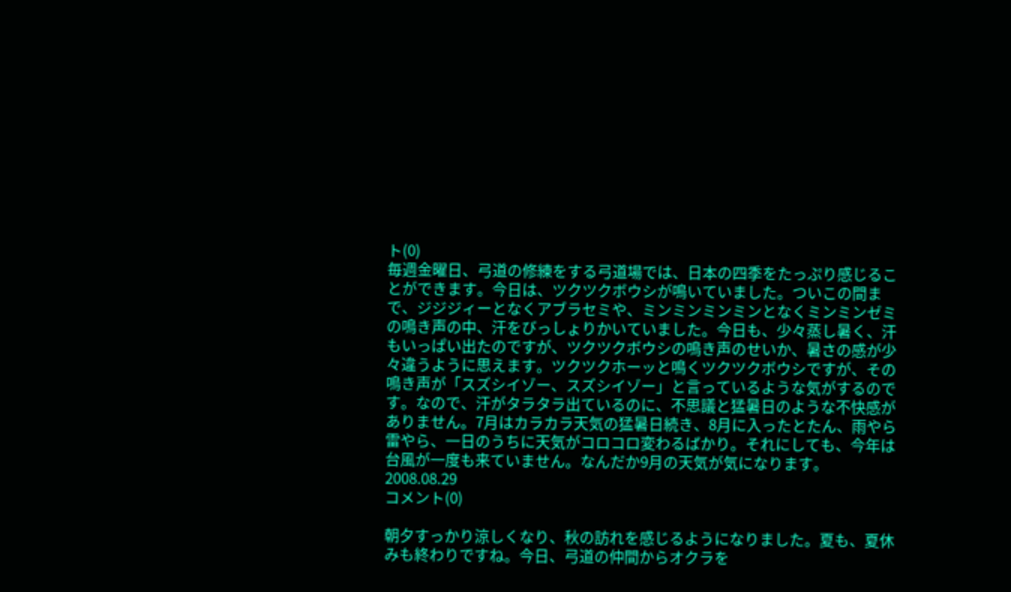ト(0)
毎週金曜日、弓道の修練をする弓道場では、日本の四季をたっぷり感じることができます。今日は、ツクツクボウシが鳴いていました。ついこの間まで、ジジジィーとなくアブラセミや、ミンミンミンミンとなくミンミンゼミの鳴き声の中、汗をびっしょりかいていました。今日も、少々蒸し暑く、汗もいっぱい出たのですが、ツクツクボウシの鳴き声のせいか、暑さの感が少々違うように思えます。ツクツクホーッと鳴くツクツクボウシですが、その鳴き声が「スズシイゾー、スズシイゾー」と言っているような気がするのです。なので、汗がタラタラ出ているのに、不思議と猛暑日のような不快感がありません。7月はカラカラ天気の猛暑日続き、8月に入ったとたん、雨やら雷やら、一日のうちに天気がコロコロ変わるばかり。それにしても、今年は台風が一度も来ていません。なんだか9月の天気が気になります。
2008.08.29
コメント(0)

朝夕すっかり涼しくなり、秋の訪れを感じるようになりました。夏も、夏休みも終わりですね。今日、弓道の仲間からオクラを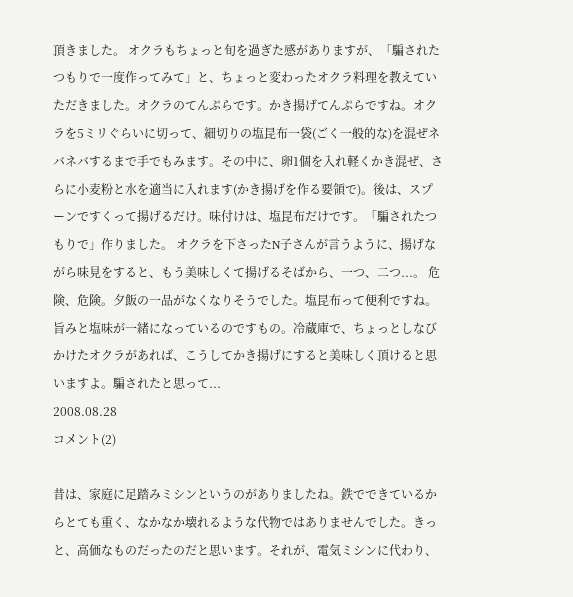頂きました。 オクラもちょっと旬を過ぎた感がありますが、「騙されたつもりで一度作ってみて」と、ちょっと変わったオクラ料理を教えていただきました。オクラのてんぷらです。かき揚げてんぷらですね。オクラを5ミリぐらいに切って、細切りの塩昆布一袋(ごく一般的な)を混ぜネバネバするまで手でもみます。その中に、卵1個を入れ軽くかき混ぜ、さらに小麦粉と水を適当に入れます(かき揚げを作る要領で)。後は、スプーンですくって揚げるだけ。味付けは、塩昆布だけです。「騙されたつもりで」作りました。 オクラを下さったN子さんが言うように、揚げながら味見をすると、もう美味しくて揚げるそばから、一つ、二つ...。 危険、危険。夕飯の一品がなくなりそうでした。塩昆布って便利ですね。旨みと塩味が一緒になっているのですもの。冷蔵庫で、ちょっとしなびかけたオクラがあれば、こうしてかき揚げにすると美味しく頂けると思いますよ。騙されたと思って...
2008.08.28
コメント(2)

昔は、家庭に足踏みミシンというのがありましたね。鉄でできているからとても重く、なかなか壊れるような代物ではありませんでした。きっと、高価なものだったのだと思います。それが、電気ミシンに代わり、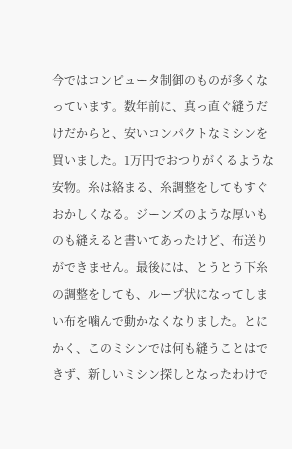今ではコンピュータ制御のものが多くなっています。数年前に、真っ直ぐ縫うだけだからと、安いコンパクトなミシンを買いました。1万円でおつりがくるような安物。糸は絡まる、糸調整をしてもすぐおかしくなる。ジーンズのような厚いものも縫えると書いてあったけど、布送りができません。最後には、とうとう下糸の調整をしても、ループ状になってしまい布を噛んで動かなくなりました。とにかく、このミシンでは何も縫うことはできず、新しいミシン探しとなったわけで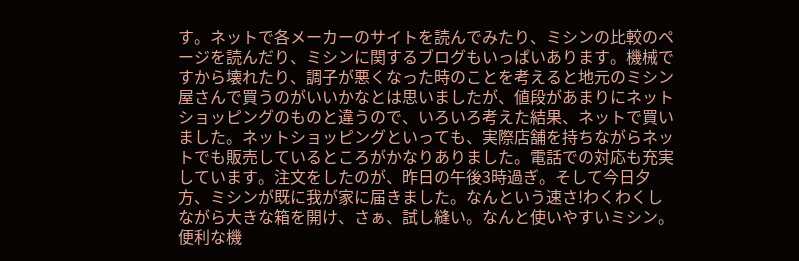す。ネットで各メーカーのサイトを読んでみたり、ミシンの比較のページを読んだり、ミシンに関するブログもいっぱいあります。機械ですから壊れたり、調子が悪くなった時のことを考えると地元のミシン屋さんで買うのがいいかなとは思いましたが、値段があまりにネットショッピングのものと違うので、いろいろ考えた結果、ネットで買いました。ネットショッピングといっても、実際店舗を持ちながらネットでも販売しているところがかなりありました。電話での対応も充実しています。注文をしたのが、昨日の午後3時過ぎ。そして今日夕方、ミシンが既に我が家に届きました。なんという速さ!わくわくしながら大きな箱を開け、さぁ、試し縫い。なんと使いやすいミシン。便利な機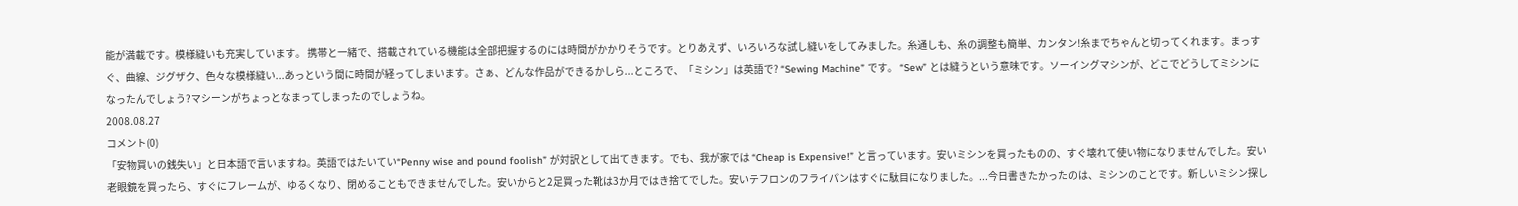能が満載です。模様縫いも充実しています。 携帯と一緒で、搭載されている機能は全部把握するのには時間がかかりそうです。とりあえず、いろいろな試し縫いをしてみました。糸通しも、糸の調整も簡単、カンタン!糸までちゃんと切ってくれます。まっすぐ、曲線、ジグザク、色々な模様縫い...あっという間に時間が経ってしまいます。さぁ、どんな作品ができるかしら...ところで、「ミシン」は英語で? “Sewing Machine” です。 “Sew” とは縫うという意味です。ソーイングマシンが、どこでどうしてミシンになったんでしょう?マシーンがちょっとなまってしまったのでしょうね。
2008.08.27
コメント(0)
「安物買いの銭失い」と日本語で言いますね。英語ではたいてい“Penny wise and pound foolish” が対訳として出てきます。でも、我が家では “Cheap is Expensive!” と言っています。安いミシンを買ったものの、すぐ壊れて使い物になりませんでした。安い老眼鏡を買ったら、すぐにフレームが、ゆるくなり、閉めることもできませんでした。安いからと2足買った靴は3か月ではき捨てでした。安いテフロンのフライパンはすぐに駄目になりました。...今日書きたかったのは、ミシンのことです。新しいミシン探し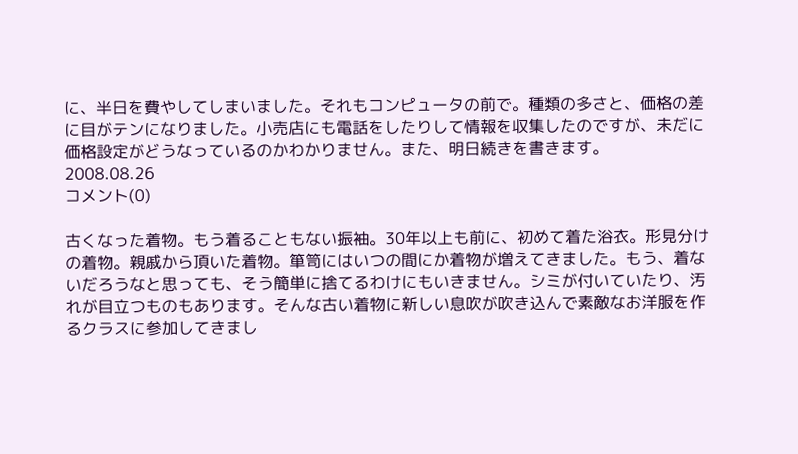に、半日を費やしてしまいました。それもコンピュータの前で。種類の多さと、価格の差に目がテンになりました。小売店にも電話をしたりして情報を収集したのですが、未だに価格設定がどうなっているのかわかりません。また、明日続きを書きます。
2008.08.26
コメント(0)

古くなった着物。もう着ることもない振袖。30年以上も前に、初めて着た浴衣。形見分けの着物。親戚から頂いた着物。箪笥にはいつの間にか着物が増えてきました。もう、着ないだろうなと思っても、そう簡単に捨てるわけにもいきません。シミが付いていたり、汚れが目立つものもあります。そんな古い着物に新しい息吹が吹き込んで素敵なお洋服を作るクラスに参加してきまし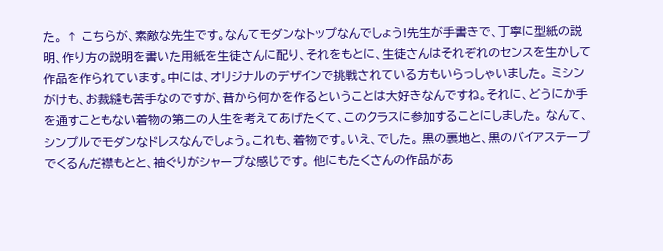た。 ↑ こちらが、素敵な先生です。なんてモダンなトップなんでしょう!先生が手書きで、丁寧に型紙の説明、作り方の説明を書いた用紙を生徒さんに配り、それをもとに、生徒さんはそれぞれのセンスを生かして作品を作られています。中には、オリジナルのデザインで挑戦されている方もいらっしゃいました。 ミシンがけも、お裁縫も苦手なのですが、昔から何かを作るということは大好きなんですね。それに、どうにか手を通すこともない着物の第二の人生を考えてあげたくて、このクラスに参加することにしました。 なんて、シンプルでモダンなドレスなんでしょう。これも、着物です。いえ、でした。 黒の裏地と、黒のバイアステープでくるんだ襟もとと、袖ぐりがシャープな感じです。 他にもたくさんの作品があ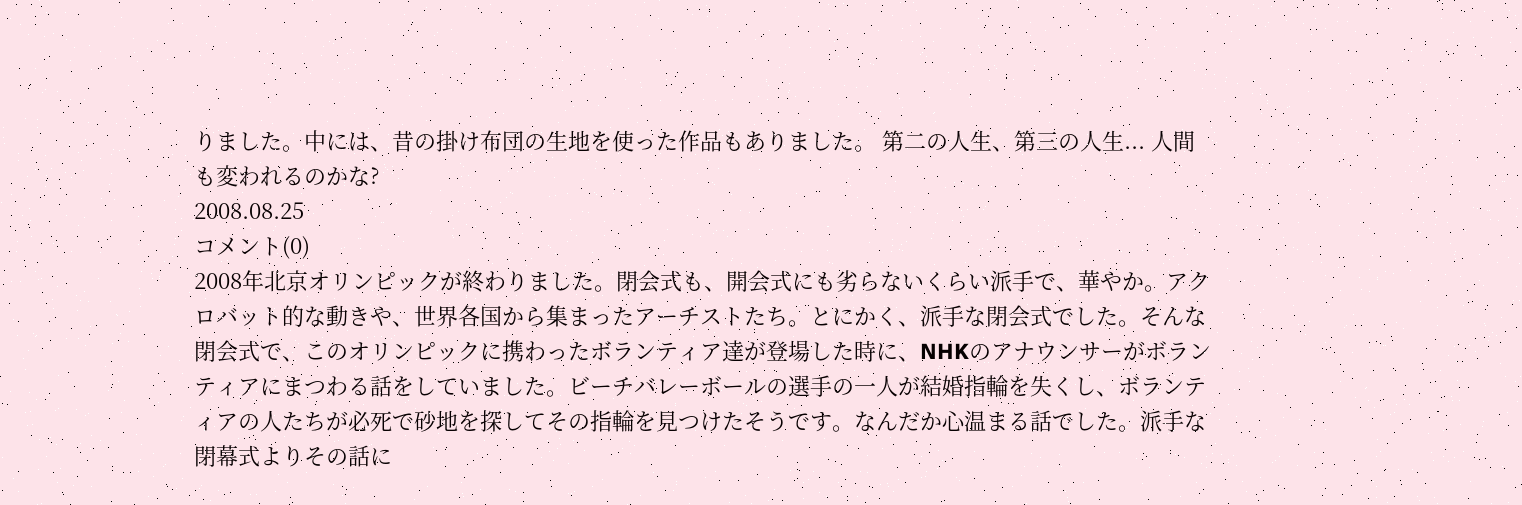りました。中には、昔の掛け布団の生地を使った作品もありました。 第二の人生、第三の人生... 人間も変われるのかな?
2008.08.25
コメント(0)
2008年北京オリンピックが終わりました。閉会式も、開会式にも劣らないくらい派手で、華やか。アクロバット的な動きや、世界各国から集まったアーチストたち。とにかく、派手な閉会式でした。そんな閉会式で、このオリンピックに携わったボランティア達が登場した時に、NHKのアナウンサーがボランティアにまつわる話をしていました。ビーチバレーボールの選手の一人が結婚指輪を失くし、ボランティアの人たちが必死で砂地を探してその指輪を見つけたそうです。なんだか心温まる話でした。派手な閉幕式よりその話に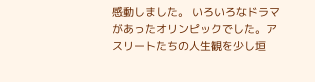感動しました。 いろいろなドラマがあったオリンピックでした。アスリートたちの人生観を少し垣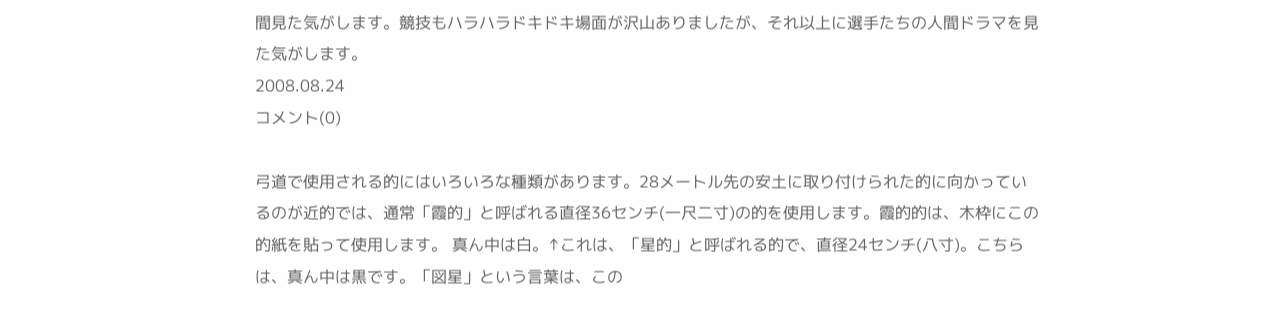間見た気がします。競技もハラハラドキドキ場面が沢山ありましたが、それ以上に選手たちの人間ドラマを見た気がします。
2008.08.24
コメント(0)

弓道で使用される的にはいろいろな種類があります。28メートル先の安土に取り付けられた的に向かっているのが近的では、通常「霞的」と呼ばれる直径36センチ(一尺二寸)の的を使用します。霞的的は、木枠にこの的紙を貼って使用します。 真ん中は白。↑これは、「星的」と呼ばれる的で、直径24センチ(八寸)。こちらは、真ん中は黒です。「図星」という言葉は、この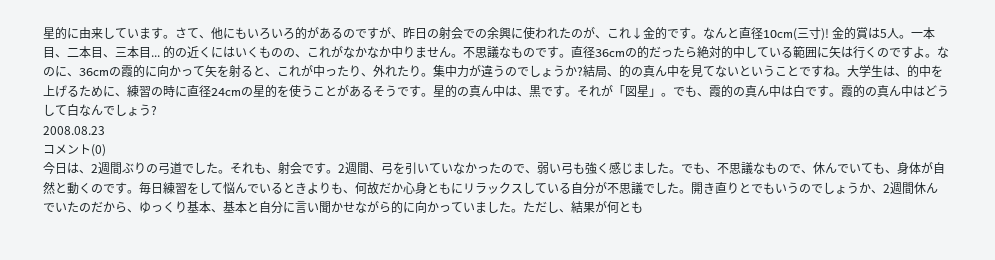星的に由来しています。さて、他にもいろいろ的があるのですが、昨日の射会での余興に使われたのが、これ↓金的です。なんと直径10cm(三寸)! 金的賞は5人。一本目、二本目、三本目... 的の近くにはいくものの、これがなかなか中りません。不思議なものです。直径36cmの的だったら絶対的中している範囲に矢は行くのですよ。なのに、36cmの霞的に向かって矢を射ると、これが中ったり、外れたり。集中力が違うのでしょうか?結局、的の真ん中を見てないということですね。大学生は、的中を上げるために、練習の時に直径24cmの星的を使うことがあるそうです。星的の真ん中は、黒です。それが「図星」。でも、霞的の真ん中は白です。霞的の真ん中はどうして白なんでしょう?
2008.08.23
コメント(0)
今日は、2週間ぶりの弓道でした。それも、射会です。2週間、弓を引いていなかったので、弱い弓も強く感じました。でも、不思議なもので、休んでいても、身体が自然と動くのです。毎日練習をして悩んでいるときよりも、何故だか心身ともにリラックスしている自分が不思議でした。開き直りとでもいうのでしょうか、2週間休んでいたのだから、ゆっくり基本、基本と自分に言い聞かせながら的に向かっていました。ただし、結果が何とも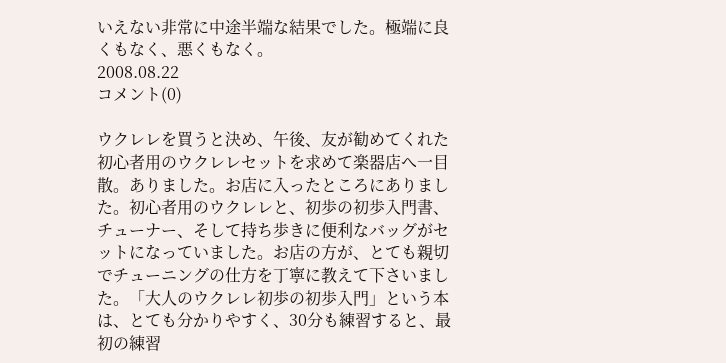いえない非常に中途半端な結果でした。極端に良くもなく、悪くもなく。
2008.08.22
コメント(0)

ウクレレを買うと決め、午後、友が勧めてくれた初心者用のウクレレセットを求めて楽器店へ一目散。ありました。お店に入ったところにありました。初心者用のウクレレと、初歩の初歩入門書、チューナー、そして持ち歩きに便利なバッグがセットになっていました。お店の方が、とても親切でチューニングの仕方を丁寧に教えて下さいました。「大人のウクレレ初歩の初歩入門」という本は、とても分かりやすく、30分も練習すると、最初の練習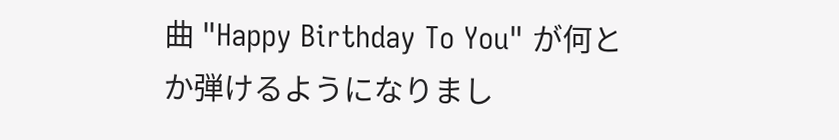曲 "Happy Birthday To You" が何とか弾けるようになりまし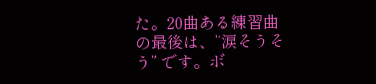た。20曲ある練習曲の最後は、“涙そうそう” です。ボ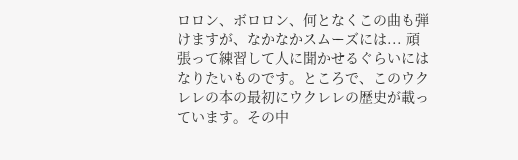ロロン、ボロロン、何となくこの曲も弾けますが、なかなかスムーズには... 頑張って練習して人に聞かせるぐらいにはなりたいものです。ところで、このウクレレの本の最初にウクレレの歴史が載っています。その中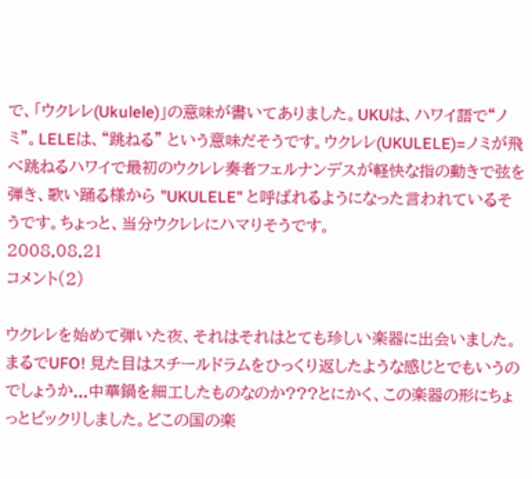で、「ウクレレ(Ukulele)」の意味が書いてありました。UKUは、ハワイ語で“ノミ”。LELEは、“跳ねる” という意味だそうです。ウクレレ(UKULELE)=ノミが飛べ跳ねるハワイで最初のウクレレ奏者フェルナンデスが軽快な指の動きで弦を弾き、歌い踊る様から "UKULELE" と呼ばれるようになった言われているそうです。ちょっと、当分ウクレレにハマりそうです。
2008.08.21
コメント(2)

ウクレレを始めて弾いた夜、それはそれはとても珍しい楽器に出会いました。まるでUFO! 見た目はスチールドラムをひっくり返したような感じとでもいうのでしょうか...中華鍋を細工したものなのか???とにかく、この楽器の形にちょっとビックリしました。どこの国の楽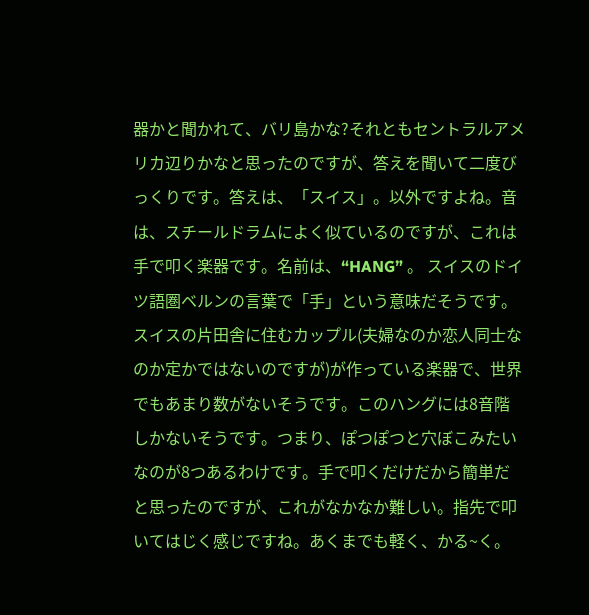器かと聞かれて、バリ島かな?それともセントラルアメリカ辺りかなと思ったのですが、答えを聞いて二度びっくりです。答えは、「スイス」。以外ですよね。音は、スチールドラムによく似ているのですが、これは手で叩く楽器です。名前は、“HANG” 。 スイスのドイツ語圏ベルンの言葉で「手」という意味だそうです。スイスの片田舎に住むカップル(夫婦なのか恋人同士なのか定かではないのですが)が作っている楽器で、世界でもあまり数がないそうです。このハングには8音階しかないそうです。つまり、ぽつぽつと穴ぼこみたいなのが8つあるわけです。手で叩くだけだから簡単だと思ったのですが、これがなかなか難しい。指先で叩いてはじく感じですね。あくまでも軽く、かる~く。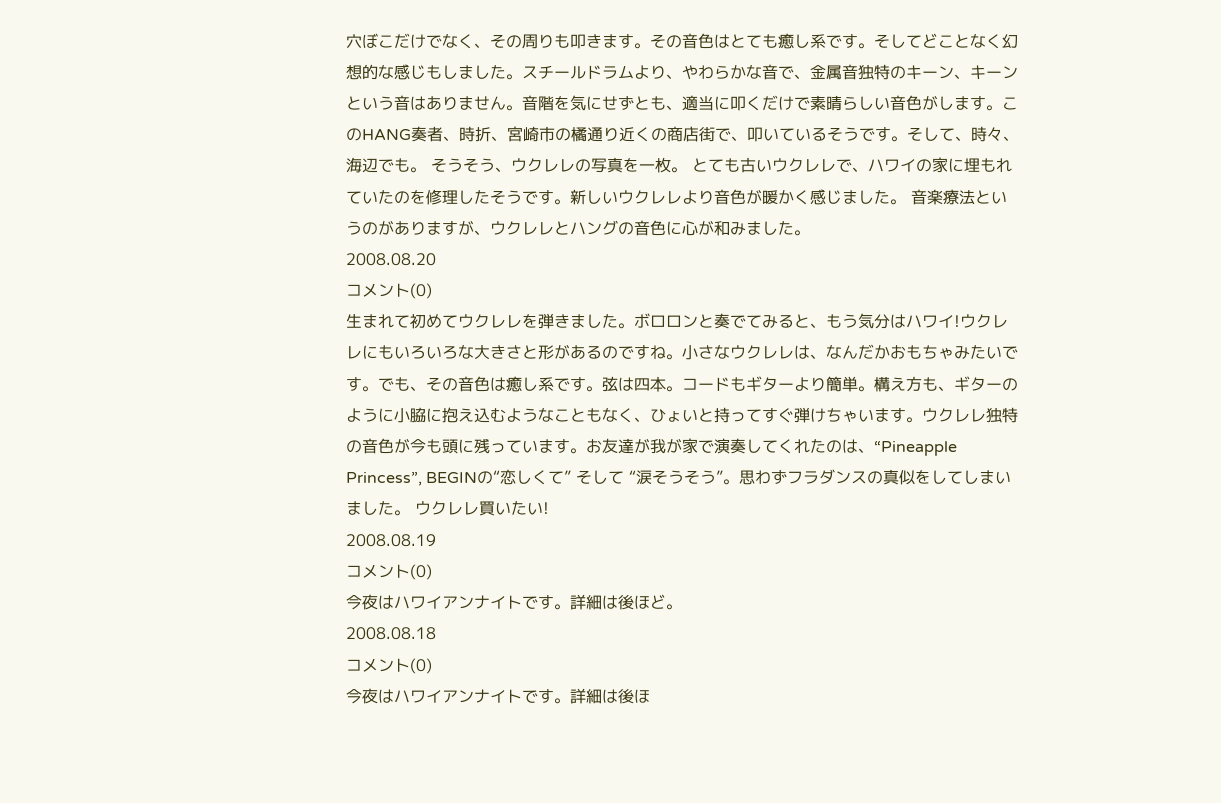穴ぼこだけでなく、その周りも叩きます。その音色はとても癒し系です。そしてどことなく幻想的な感じもしました。スチールドラムより、やわらかな音で、金属音独特のキーン、キーンという音はありません。音階を気にせずとも、適当に叩くだけで素晴らしい音色がします。このHANG奏者、時折、宮崎市の橘通り近くの商店街で、叩いているそうです。そして、時々、海辺でも。 そうそう、ウクレレの写真を一枚。 とても古いウクレレで、ハワイの家に埋もれていたのを修理したそうです。新しいウクレレより音色が暖かく感じました。 音楽療法というのがありますが、ウクレレとハングの音色に心が和みました。
2008.08.20
コメント(0)
生まれて初めてウクレレを弾きました。ボロロンと奏でてみると、もう気分はハワイ!ウクレレにもいろいろな大きさと形があるのですね。小さなウクレレは、なんだかおもちゃみたいです。でも、その音色は癒し系です。弦は四本。コードもギターより簡単。構え方も、ギターのように小脇に抱え込むようなこともなく、ひょいと持ってすぐ弾けちゃいます。ウクレレ独特の音色が今も頭に残っています。お友達が我が家で演奏してくれたのは、“Pineapple Princess”, BEGINの“恋しくて” そして “涙そうそう”。思わずフラダンスの真似をしてしまいました。 ウクレレ買いたい!
2008.08.19
コメント(0)
今夜はハワイアンナイトです。詳細は後ほど。
2008.08.18
コメント(0)
今夜はハワイアンナイトです。詳細は後ほ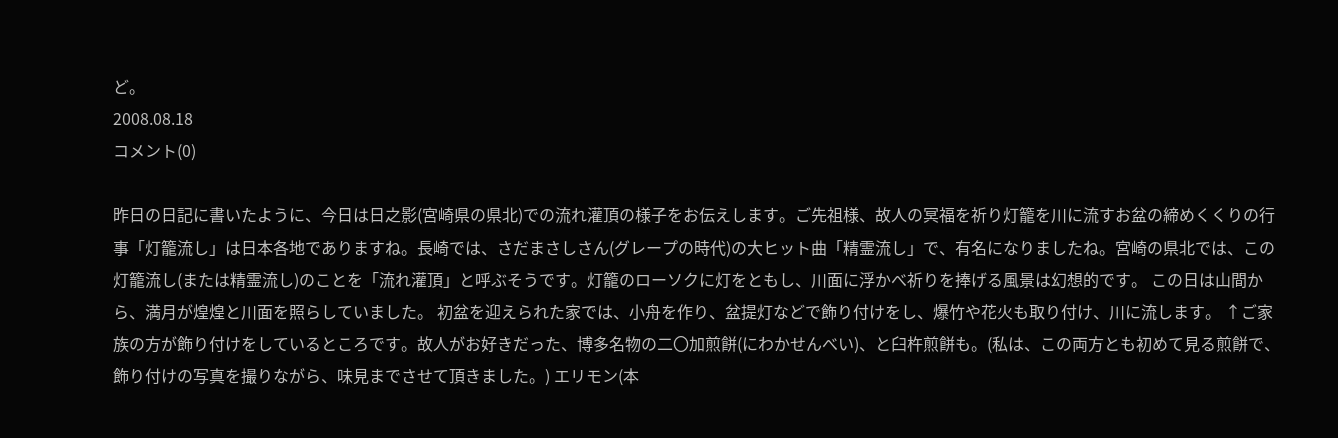ど。
2008.08.18
コメント(0)

昨日の日記に書いたように、今日は日之影(宮崎県の県北)での流れ灌頂の様子をお伝えします。ご先祖様、故人の冥福を祈り灯籠を川に流すお盆の締めくくりの行事「灯籠流し」は日本各地でありますね。長崎では、さだまさしさん(グレープの時代)の大ヒット曲「精霊流し」で、有名になりましたね。宮崎の県北では、この灯籠流し(または精霊流し)のことを「流れ灌頂」と呼ぶそうです。灯籠のローソクに灯をともし、川面に浮かべ祈りを捧げる風景は幻想的です。 この日は山間から、満月が煌煌と川面を照らしていました。 初盆を迎えられた家では、小舟を作り、盆提灯などで飾り付けをし、爆竹や花火も取り付け、川に流します。 ↑ご家族の方が飾り付けをしているところです。故人がお好きだった、博多名物の二〇加煎餅(にわかせんべい)、と臼杵煎餅も。(私は、この両方とも初めて見る煎餅で、飾り付けの写真を撮りながら、味見までさせて頂きました。) エリモン(本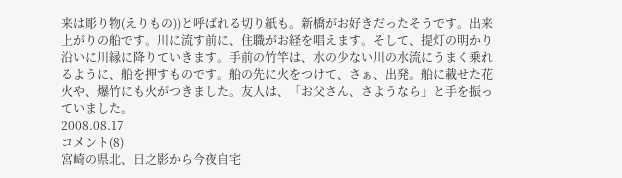来は彫り物(えりもの))と呼ばれる切り紙も。新橋がお好きだったそうです。出来上がりの船です。川に流す前に、住職がお経を唱えます。そして、提灯の明かり沿いに川縁に降りていきます。手前の竹竿は、水の少ない川の水流にうまく乗れるように、船を押すものです。船の先に火をつけて、さぁ、出発。船に載せた花火や、爆竹にも火がつきました。友人は、「お父さん、さようなら」と手を振っていました。
2008.08.17
コメント(8)
宮崎の県北、日之影から今夜自宅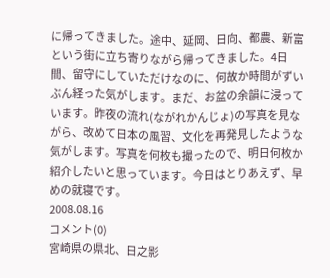に帰ってきました。途中、延岡、日向、都農、新富という街に立ち寄りながら帰ってきました。4日間、留守にしていただけなのに、何故か時間がずいぶん経った気がします。まだ、お盆の余韻に浸っています。昨夜の流れ(ながれかんじょ)の写真を見ながら、改めて日本の風習、文化を再発見したような気がします。写真を何枚も撮ったので、明日何枚か紹介したいと思っています。今日はとりあえず、早めの就寝です。
2008.08.16
コメント(0)
宮崎県の県北、日之影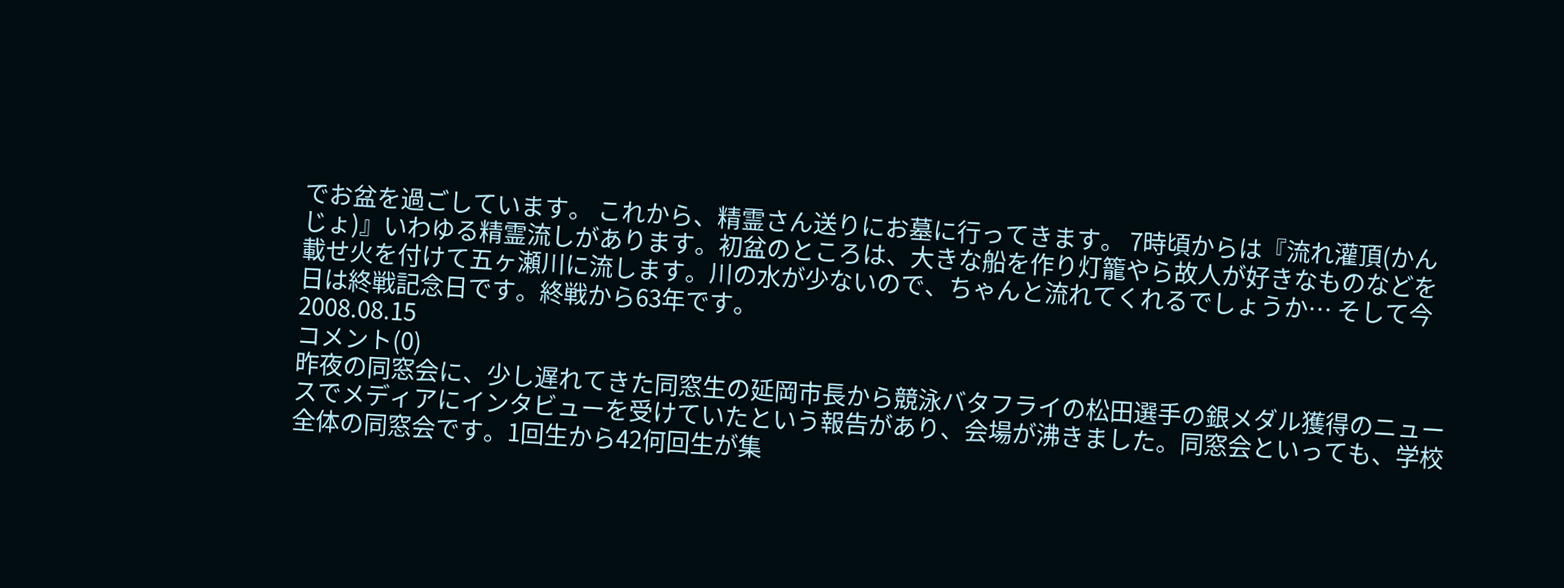でお盆を過ごしています。 これから、精霊さん送りにお墓に行ってきます。 7時頃からは『流れ灌頂(かんじょ)』いわゆる精霊流しがあります。初盆のところは、大きな船を作り灯籠やら故人が好きなものなどを載せ火を付けて五ヶ瀬川に流します。川の水が少ないので、ちゃんと流れてくれるでしょうか… そして今日は終戦記念日です。終戦から63年です。
2008.08.15
コメント(0)
昨夜の同窓会に、少し遅れてきた同窓生の延岡市長から競泳バタフライの松田選手の銀メダル獲得のニュースでメディアにインタビューを受けていたという報告があり、会場が沸きました。同窓会といっても、学校全体の同窓会です。1回生から42何回生が集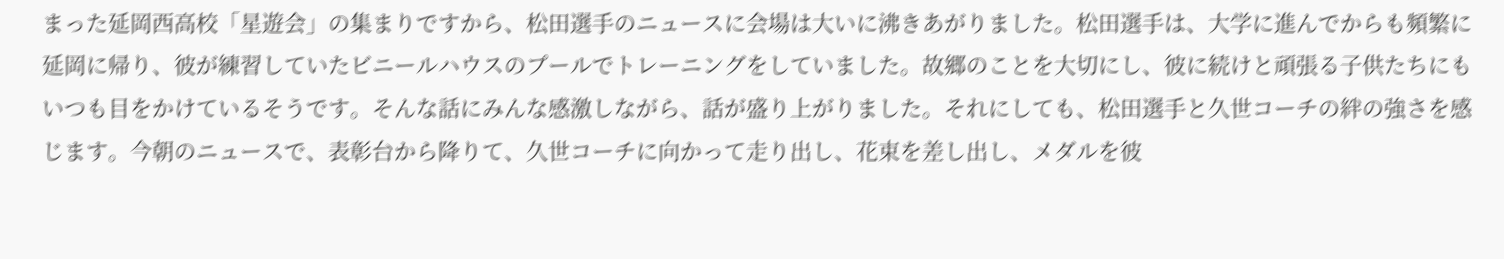まった延岡西高校「星遊会」の集まりですから、松田選手のニュースに会場は大いに沸きあがりました。松田選手は、大学に進んでからも頻繁に延岡に帰り、彼が練習していたビニールハウスのプールでトレーニングをしていました。故郷のことを大切にし、彼に続けと頑張る子供たちにもいつも目をかけているそうです。そんな話にみんな感激しながら、話が盛り上がりました。それにしても、松田選手と久世コーチの絆の強さを感じます。今朝のニュースで、表彰台から降りて、久世コーチに向かって走り出し、花束を差し出し、メダルを彼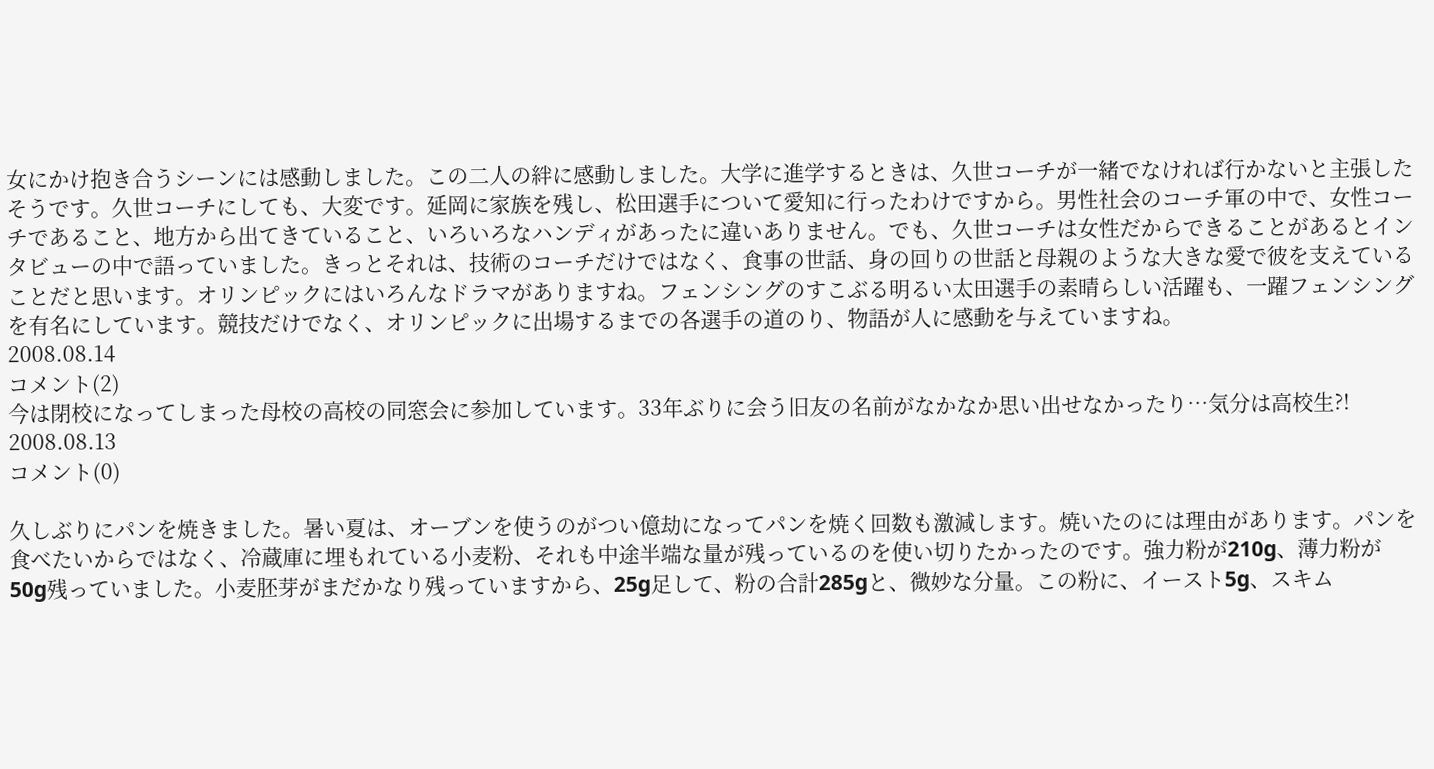女にかけ抱き合うシーンには感動しました。この二人の絆に感動しました。大学に進学するときは、久世コーチが一緒でなければ行かないと主張したそうです。久世コーチにしても、大変です。延岡に家族を残し、松田選手について愛知に行ったわけですから。男性社会のコーチ軍の中で、女性コーチであること、地方から出てきていること、いろいろなハンディがあったに違いありません。でも、久世コーチは女性だからできることがあるとインタビューの中で語っていました。きっとそれは、技術のコーチだけではなく、食事の世話、身の回りの世話と母親のような大きな愛で彼を支えていることだと思います。オリンピックにはいろんなドラマがありますね。フェンシングのすこぶる明るい太田選手の素晴らしい活躍も、一躍フェンシングを有名にしています。競技だけでなく、オリンピックに出場するまでの各選手の道のり、物語が人に感動を与えていますね。
2008.08.14
コメント(2)
今は閉校になってしまった母校の高校の同窓会に参加しています。33年ぶりに会う旧友の名前がなかなか思い出せなかったり…気分は高校生?!
2008.08.13
コメント(0)

久しぶりにパンを焼きました。暑い夏は、オーブンを使うのがつい億劫になってパンを焼く回数も激減します。焼いたのには理由があります。パンを食べたいからではなく、冷蔵庫に埋もれている小麦粉、それも中途半端な量が残っているのを使い切りたかったのです。強力粉が210g、薄力粉が 50g残っていました。小麦胚芽がまだかなり残っていますから、25g足して、粉の合計285gと、微妙な分量。この粉に、イースト5g、スキム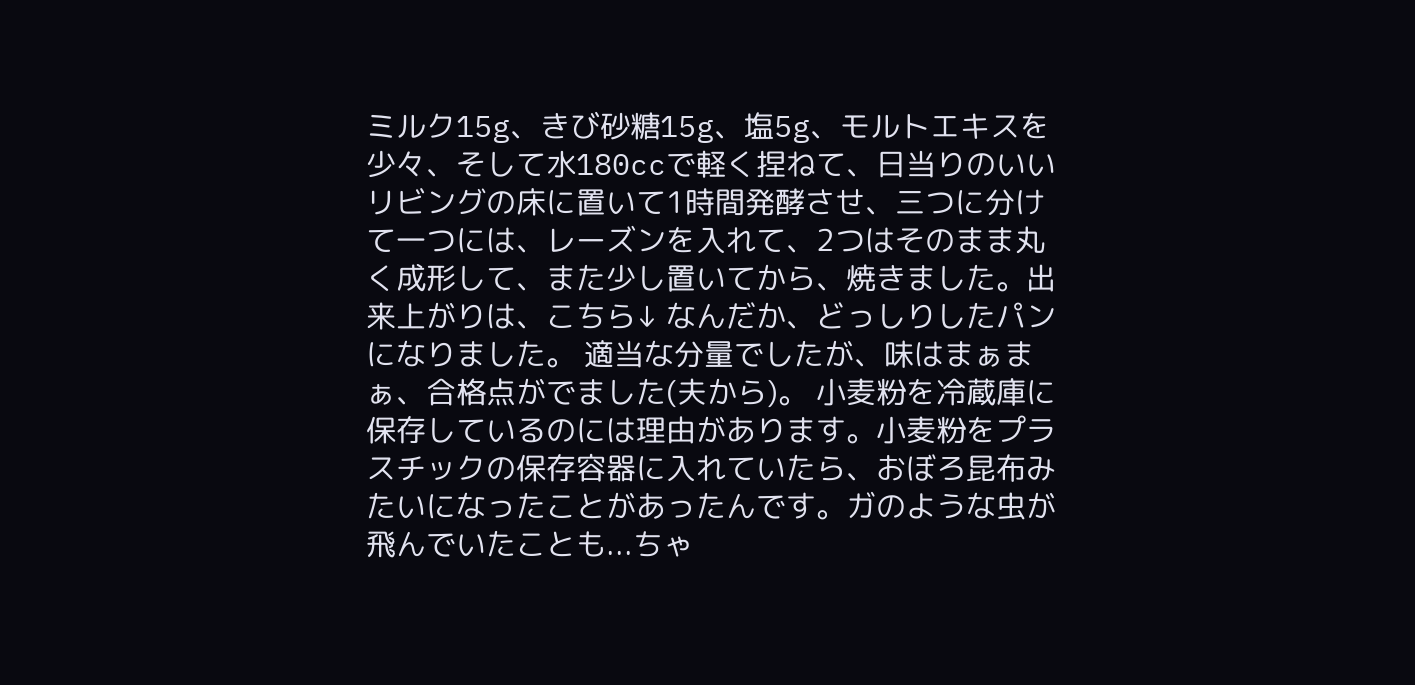ミルク15g、きび砂糖15g、塩5g、モルトエキスを少々、そして水180ccで軽く捏ねて、日当りのいいリビングの床に置いて1時間発酵させ、三つに分けて一つには、レーズンを入れて、2つはそのまま丸く成形して、また少し置いてから、焼きました。出来上がりは、こちら↓ なんだか、どっしりしたパンになりました。 適当な分量でしたが、味はまぁまぁ、合格点がでました(夫から)。 小麦粉を冷蔵庫に保存しているのには理由があります。小麦粉をプラスチックの保存容器に入れていたら、おぼろ昆布みたいになったことがあったんです。ガのような虫が飛んでいたことも...ちゃ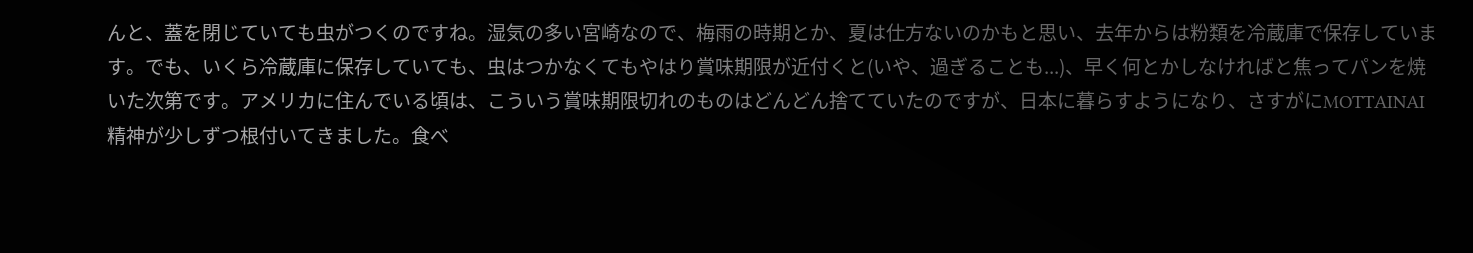んと、蓋を閉じていても虫がつくのですね。湿気の多い宮崎なので、梅雨の時期とか、夏は仕方ないのかもと思い、去年からは粉類を冷蔵庫で保存しています。でも、いくら冷蔵庫に保存していても、虫はつかなくてもやはり賞味期限が近付くと(いや、過ぎることも...)、早く何とかしなければと焦ってパンを焼いた次第です。アメリカに住んでいる頃は、こういう賞味期限切れのものはどんどん捨てていたのですが、日本に暮らすようになり、さすがにMOTTAINAI精神が少しずつ根付いてきました。食べ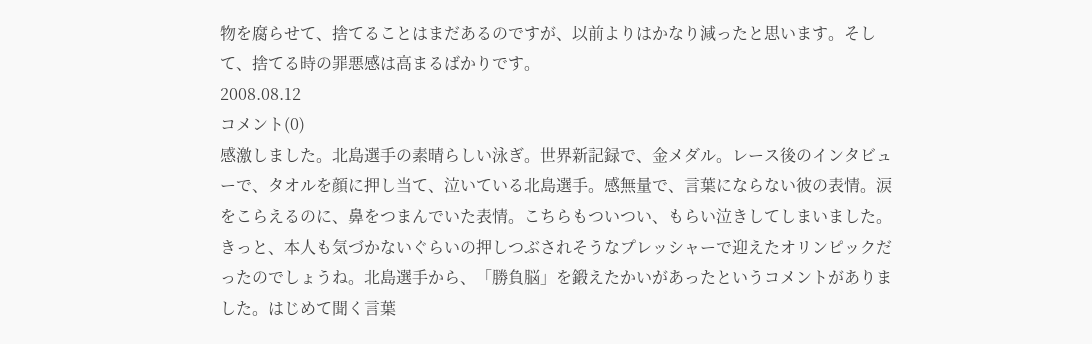物を腐らせて、捨てることはまだあるのですが、以前よりはかなり減ったと思います。そして、捨てる時の罪悪感は高まるばかりです。
2008.08.12
コメント(0)
感激しました。北島選手の素晴らしい泳ぎ。世界新記録で、金メダル。レース後のインタビューで、タオルを顔に押し当て、泣いている北島選手。感無量で、言葉にならない彼の表情。涙をこらえるのに、鼻をつまんでいた表情。こちらもついつい、もらい泣きしてしまいました。きっと、本人も気づかないぐらいの押しつぶされそうなプレッシャーで迎えたオリンピックだったのでしょうね。北島選手から、「勝負脳」を鍛えたかいがあったというコメントがありました。はじめて聞く言葉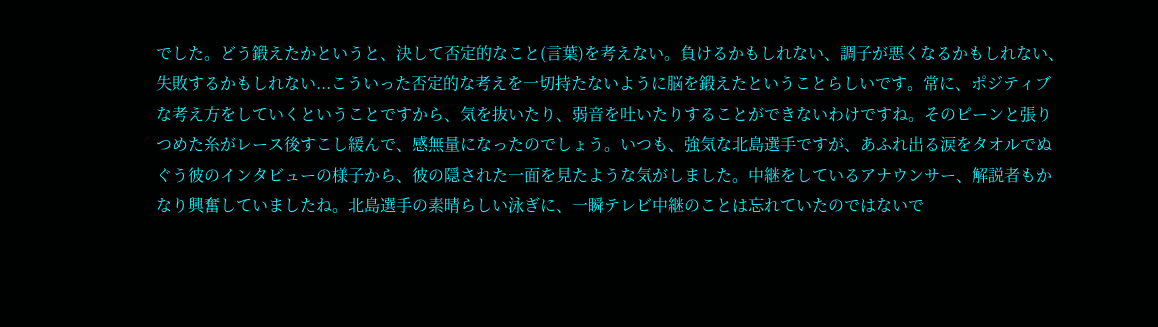でした。どう鍛えたかというと、決して否定的なこと(言葉)を考えない。負けるかもしれない、調子が悪くなるかもしれない、失敗するかもしれない...こういった否定的な考えを一切持たないように脳を鍛えたということらしいです。常に、ポジティブな考え方をしていくということですから、気を抜いたり、弱音を吐いたりすることができないわけですね。そのピーンと張りつめた糸がレース後すこし緩んで、感無量になったのでしょう。いつも、強気な北島選手ですが、あふれ出る涙をタオルでぬぐう彼のインタビューの様子から、彼の隠された一面を見たような気がしました。中継をしているアナウンサー、解説者もかなり興奮していましたね。北島選手の素晴らしい泳ぎに、一瞬テレビ中継のことは忘れていたのではないで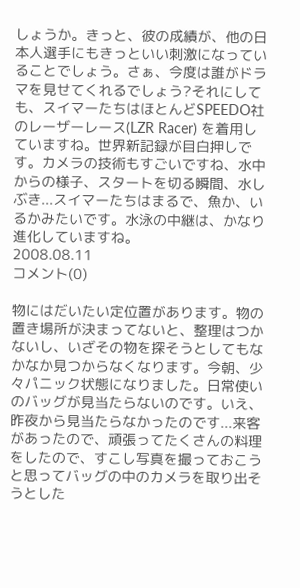しょうか。きっと、彼の成績が、他の日本人選手にもきっといい刺激になっていることでしょう。さぁ、今度は誰がドラマを見せてくれるでしょう?それにしても、スイマーたちはほとんどSPEEDO社のレーザーレース(LZR Racer) を着用していますね。世界新記録が目白押しです。カメラの技術もすごいですね、水中からの様子、スタートを切る瞬間、水しぶき...スイマーたちはまるで、魚か、いるかみたいです。水泳の中継は、かなり進化していますね。
2008.08.11
コメント(0)

物にはだいたい定位置があります。物の置き場所が決まってないと、整理はつかないし、いざその物を探そうとしてもなかなか見つからなくなります。今朝、少々パニック状態になりました。日常使いのバッグが見当たらないのです。いえ、昨夜から見当たらなかったのです...来客があったので、頑張ってたくさんの料理をしたので、すこし写真を撮っておこうと思ってバッグの中のカメラを取り出そうとした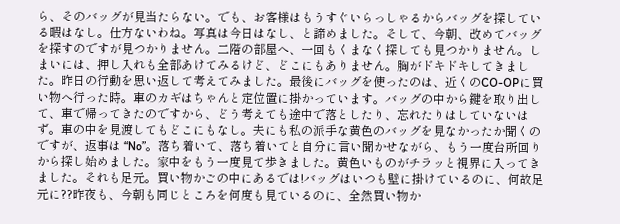ら、そのバッグが見当たらない。でも、お客様はもうすぐいらっしゃるからバッグを探している暇はなし。仕方ないわね。写真は今日はなし、と諦めました。そして、今朝、改めてバッグを探すのですが見つかりません。二階の部屋へ、一回もくまなく探しても見つかりません。しまいには、押し入れも全部あけてみるけど、どこにもありません。胸がドキドキしてきました。昨日の行動を思い返して考えてみました。最後にバッグを使ったのは、近くのCO-OPに買い物へ行った時。車のカギはちゃんと定位置に掛かっています。バッグの中から鍵を取り出して、車で帰ってきたのですから、どう考えても途中で落としたり、忘れたりはしていないはず。車の中を見渡してもどこにもなし。夫にも私の派手な黄色のバッグを見なかったか聞くのですが、返事は “No”。落ち着いて、落ち着いてと自分に言い聞かせながら、もう一度台所回りから探し始めました。家中をもう一度見て歩きました。黄色いものがチラッと視界に入ってきました。それも足元。買い物かごの中にあるでは!バッグはいつも壁に掛けているのに、何故足元に??昨夜も、今朝も同じところを何度も見ているのに、全然買い物か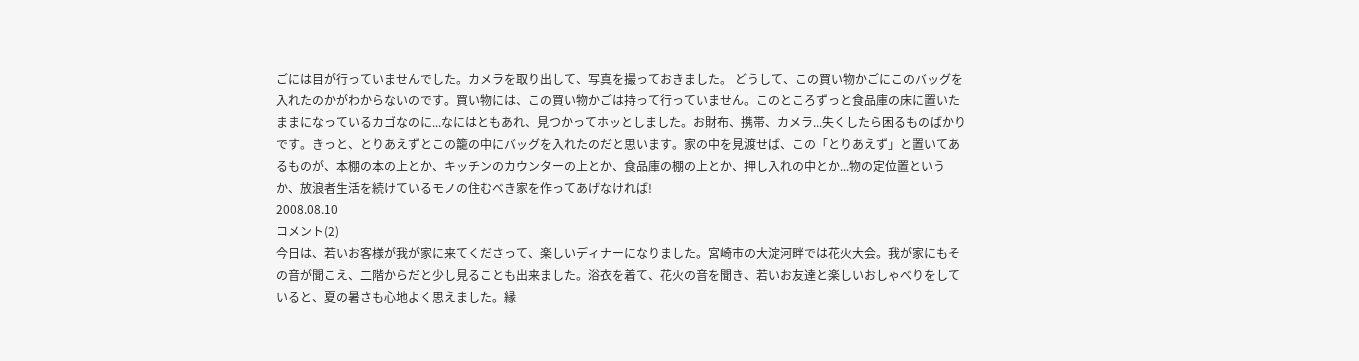ごには目が行っていませんでした。カメラを取り出して、写真を撮っておきました。 どうして、この買い物かごにこのバッグを入れたのかがわからないのです。買い物には、この買い物かごは持って行っていません。このところずっと食品庫の床に置いたままになっているカゴなのに...なにはともあれ、見つかってホッとしました。お財布、携帯、カメラ...失くしたら困るものばかりです。きっと、とりあえずとこの籠の中にバッグを入れたのだと思います。家の中を見渡せば、この「とりあえず」と置いてあるものが、本棚の本の上とか、キッチンのカウンターの上とか、食品庫の棚の上とか、押し入れの中とか...物の定位置というか、放浪者生活を続けているモノの住むべき家を作ってあげなければ!
2008.08.10
コメント(2)
今日は、若いお客様が我が家に来てくださって、楽しいディナーになりました。宮崎市の大淀河畔では花火大会。我が家にもその音が聞こえ、二階からだと少し見ることも出来ました。浴衣を着て、花火の音を聞き、若いお友達と楽しいおしゃべりをしていると、夏の暑さも心地よく思えました。縁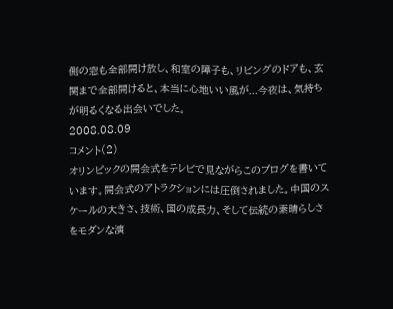側の窓も全部開け放し、和室の障子も、リビングのドアも、玄関まで全部開けると、本当に心地いい風が...今夜は、気持ちが明るくなる出会いでした。
2008.08.09
コメント(2)
オリンピックの開会式をテレビで見ながらこのブログを書いています。開会式のアトラクションには圧倒されました。中国のスケールの大きさ、技術、国の成長力、そして伝統の素晴らしさをモダンな演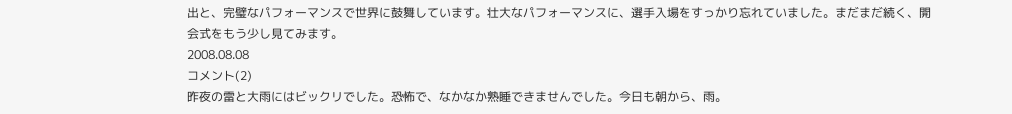出と、完璧なパフォーマンスで世界に鼓舞しています。壮大なパフォーマンスに、選手入場をすっかり忘れていました。まだまだ続く、開会式をもう少し見てみます。
2008.08.08
コメント(2)
昨夜の雷と大雨にはビックリでした。恐怖で、なかなか熟睡できませんでした。今日も朝から、雨。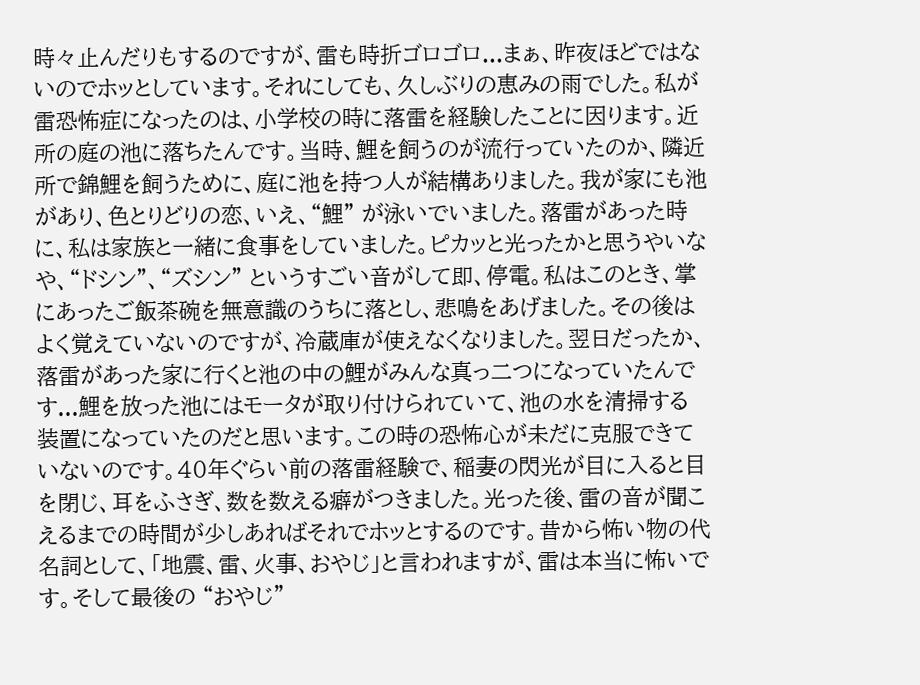時々止んだりもするのですが、雷も時折ゴロゴロ...まぁ、昨夜ほどではないのでホッとしています。それにしても、久しぶりの恵みの雨でした。私が雷恐怖症になったのは、小学校の時に落雷を経験したことに因ります。近所の庭の池に落ちたんです。当時、鯉を飼うのが流行っていたのか、隣近所で錦鯉を飼うために、庭に池を持つ人が結構ありました。我が家にも池があり、色とりどりの恋、いえ、“鯉” が泳いでいました。落雷があった時に、私は家族と一緒に食事をしていました。ピカッと光ったかと思うやいなや、“ドシン”、“ズシン” というすごい音がして即、停電。私はこのとき、掌にあったご飯茶碗を無意識のうちに落とし、悲鳴をあげました。その後はよく覚えていないのですが、冷蔵庫が使えなくなりました。翌日だったか、落雷があった家に行くと池の中の鯉がみんな真っ二つになっていたんです...鯉を放った池にはモータが取り付けられていて、池の水を清掃する装置になっていたのだと思います。この時の恐怖心が未だに克服できていないのです。40年ぐらい前の落雷経験で、稲妻の閃光が目に入ると目を閉じ、耳をふさぎ、数を数える癖がつきました。光った後、雷の音が聞こえるまでの時間が少しあればそれでホッとするのです。昔から怖い物の代名詞として、「地震、雷、火事、おやじ」と言われますが、雷は本当に怖いです。そして最後の “おやじ”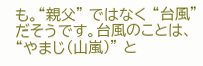も。“親父” ではなく “台風” だそうです。台風のことは、“やまじ(山嵐)” と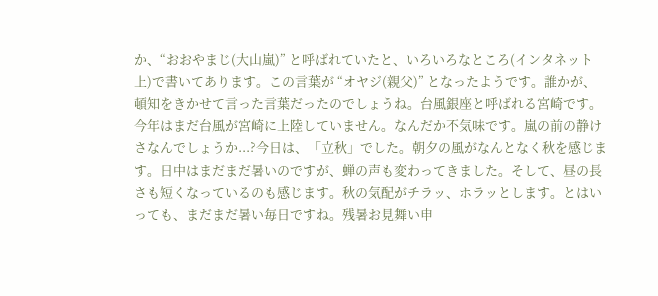か、“おおやまじ(大山嵐)” と呼ばれていたと、いろいろなところ(インタネット上)で書いてあります。この言葉が “オヤジ(親父)” となったようです。誰かが、頓知をきかせて言った言葉だったのでしょうね。台風銀座と呼ばれる宮崎です。今年はまだ台風が宮崎に上陸していません。なんだか不気味です。嵐の前の静けさなんでしょうか...?今日は、「立秋」でした。朝夕の風がなんとなく秋を感じます。日中はまだまだ暑いのですが、蝉の声も変わってきました。そして、昼の長さも短くなっているのも感じます。秋の気配がチラッ、ホラッとします。とはいっても、まだまだ暑い毎日ですね。残暑お見舞い申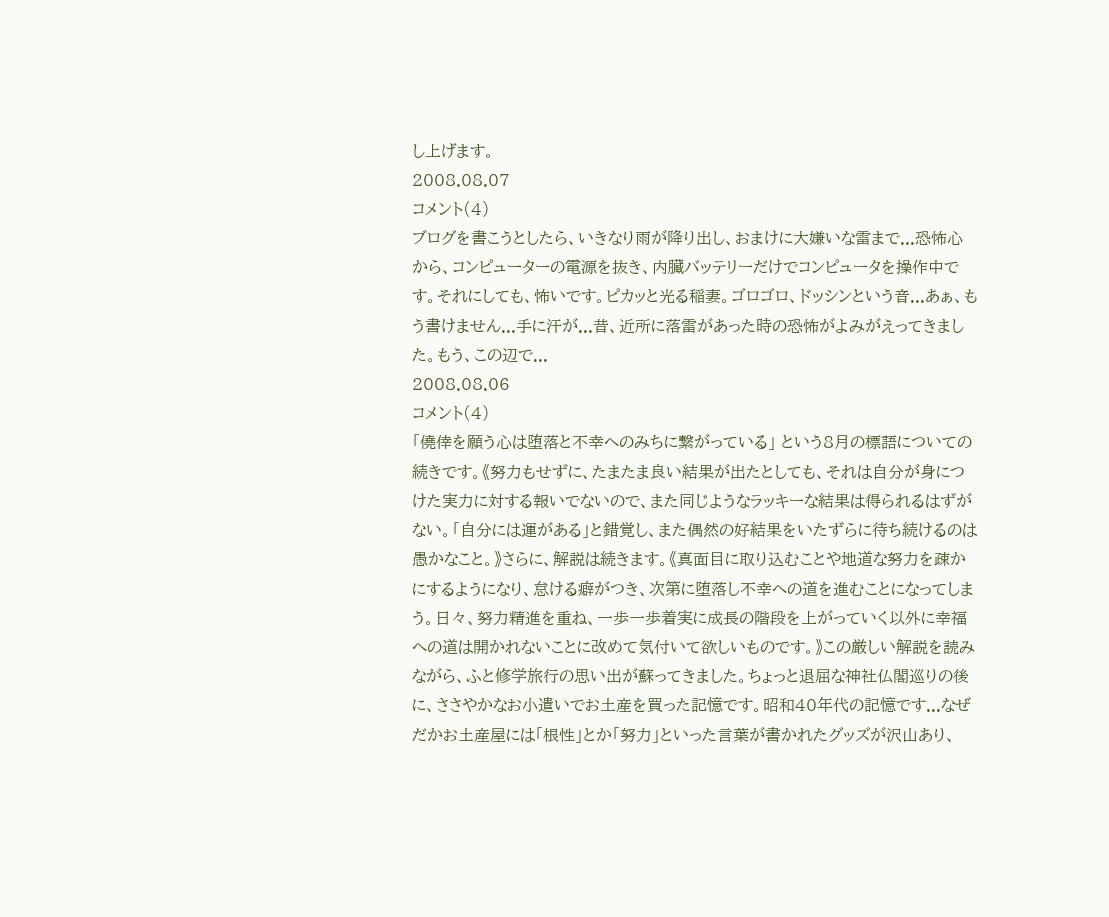し上げます。
2008.08.07
コメント(4)
ブログを書こうとしたら、いきなり雨が降り出し、おまけに大嫌いな雷まで...恐怖心から、コンピューターの電源を抜き、内臓バッテリーだけでコンピュータを操作中です。それにしても、怖いです。ピカッと光る稲妻。ゴロゴロ、ドッシンという音...あぁ、もう書けません...手に汗が...昔、近所に落雷があった時の恐怖がよみがえってきました。もう、この辺で...
2008.08.06
コメント(4)
「僥倖を願う心は堕落と不幸へのみちに繋がっている」 という8月の標語についての続きです。《努力もせずに、たまたま良い結果が出たとしても、それは自分が身につけた実力に対する報いでないので、また同じようなラッキーな結果は得られるはずがない。「自分には運がある」と錯覚し、また偶然の好結果をいたずらに待ち続けるのは愚かなこと。》さらに、解説は続きます。《真面目に取り込むことや地道な努力を疎かにするようになり、怠ける癖がつき、次第に堕落し不幸への道を進むことになってしまう。日々、努力精進を重ね、一歩一歩着実に成長の階段を上がっていく以外に幸福への道は開かれないことに改めて気付いて欲しいものです。》この厳しい解説を読みながら、ふと修学旅行の思い出が蘇ってきました。ちょっと退屈な神社仏閣巡りの後に、ささやかなお小遣いでお土産を買った記憶です。昭和40年代の記憶です...なぜだかお土産屋には「根性」とか「努力」といった言葉が書かれたグッズが沢山あり、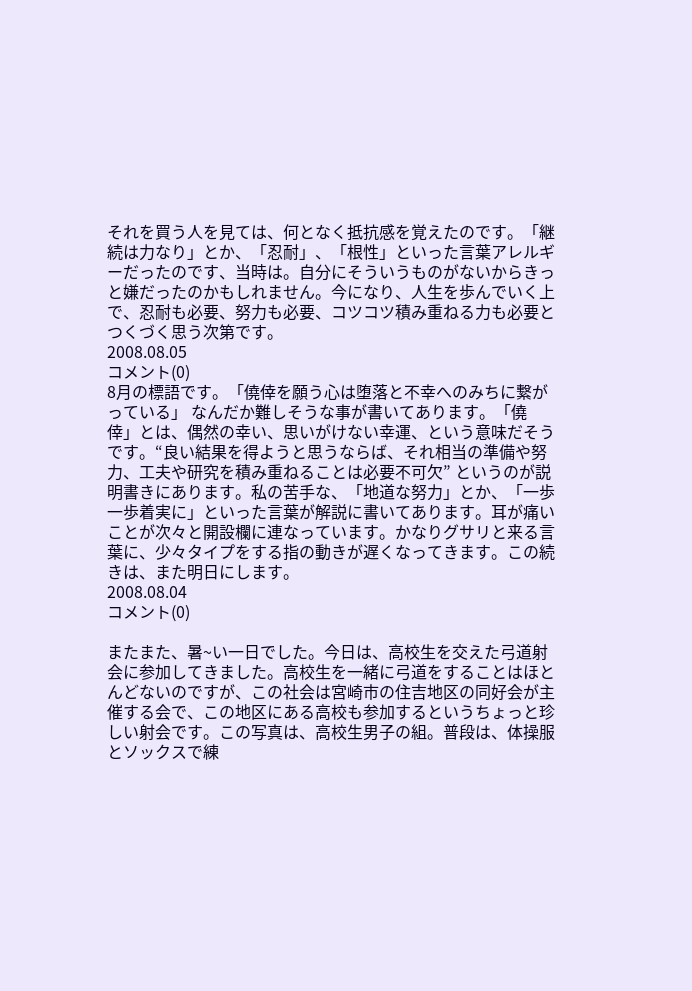それを買う人を見ては、何となく抵抗感を覚えたのです。「継続は力なり」とか、「忍耐」、「根性」といった言葉アレルギーだったのです、当時は。自分にそういうものがないからきっと嫌だったのかもしれません。今になり、人生を歩んでいく上で、忍耐も必要、努力も必要、コツコツ積み重ねる力も必要とつくづく思う次第です。
2008.08.05
コメント(0)
8月の標語です。「僥倖を願う心は堕落と不幸へのみちに繋がっている」 なんだか難しそうな事が書いてあります。「僥倖」とは、偶然の幸い、思いがけない幸運、という意味だそうです。“良い結果を得ようと思うならば、それ相当の準備や努力、工夫や研究を積み重ねることは必要不可欠” というのが説明書きにあります。私の苦手な、「地道な努力」とか、「一歩一歩着実に」といった言葉が解説に書いてあります。耳が痛いことが次々と開設欄に連なっています。かなりグサリと来る言葉に、少々タイプをする指の動きが遅くなってきます。この続きは、また明日にします。
2008.08.04
コメント(0)

またまた、暑~い一日でした。今日は、高校生を交えた弓道射会に参加してきました。高校生を一緒に弓道をすることはほとんどないのですが、この社会は宮崎市の住吉地区の同好会が主催する会で、この地区にある高校も参加するというちょっと珍しい射会です。この写真は、高校生男子の組。普段は、体操服とソックスで練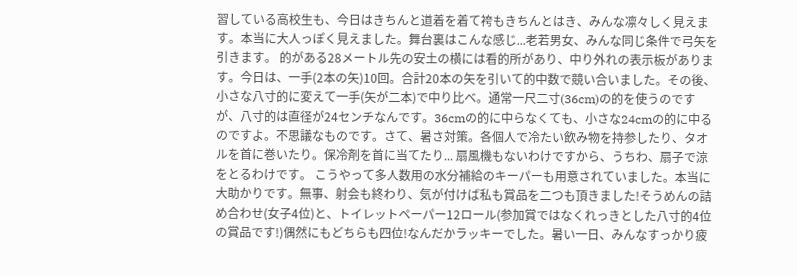習している高校生も、今日はきちんと道着を着て袴もきちんとはき、みんな凛々しく見えます。本当に大人っぽく見えました。舞台裏はこんな感じ...老若男女、みんな同じ条件で弓矢を引きます。 的がある28メートル先の安土の横には看的所があり、中り外れの表示板があります。今日は、一手(2本の矢)10回。合計20本の矢を引いて的中数で競い合いました。その後、小さな八寸的に変えて一手(矢が二本)で中り比べ。通常一尺二寸(36cm)の的を使うのですが、八寸的は直径が24センチなんです。36cmの的に中らなくても、小さな24cmの的に中るのですよ。不思議なものです。さて、暑さ対策。各個人で冷たい飲み物を持参したり、タオルを首に巻いたり。保冷剤を首に当てたり... 扇風機もないわけですから、うちわ、扇子で涼をとるわけです。 こうやって多人数用の水分補給のキーパーも用意されていました。本当に大助かりです。無事、射会も終わり、気が付けば私も賞品を二つも頂きました!そうめんの詰め合わせ(女子4位)と、トイレットペーパー12ロール(参加賞ではなくれっきとした八寸的4位の賞品です!)偶然にもどちらも四位!なんだかラッキーでした。暑い一日、みんなすっかり疲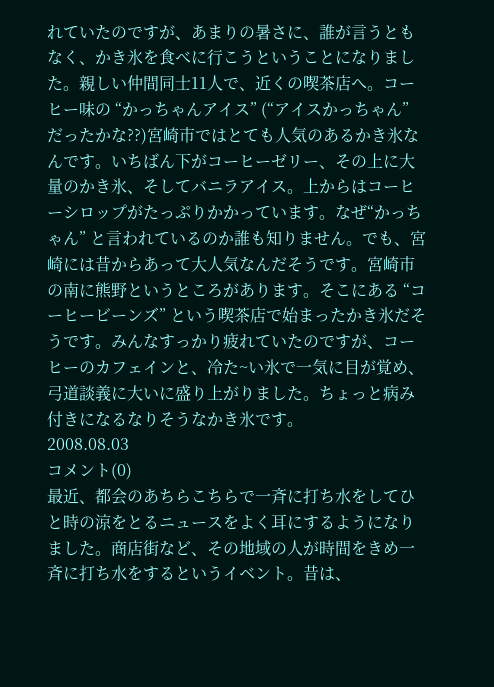れていたのですが、あまりの暑さに、誰が言うともなく、かき氷を食べに行こうということになりました。親しい仲間同士11人で、近くの喫茶店へ。コーヒー味の “かっちゃんアイス” (“アイスかっちゃん” だったかな??)宮崎市ではとても人気のあるかき氷なんです。いちばん下がコーヒーゼリー、その上に大量のかき氷、そしてバニラアイス。上からはコーヒーシロップがたっぷりかかっています。なぜ“かっちゃん” と言われているのか誰も知りません。でも、宮崎には昔からあって大人気なんだそうです。宮崎市の南に熊野というところがあります。そこにある “コーヒービーンズ” という喫茶店で始まったかき氷だそうです。みんなすっかり疲れていたのですが、コーヒーのカフェインと、冷た~い氷で一気に目が覚め、弓道談義に大いに盛り上がりました。ちょっと病み付きになるなりそうなかき氷です。
2008.08.03
コメント(0)
最近、都会のあちらこちらで一斉に打ち水をしてひと時の涼をとるニュースをよく耳にするようになりました。商店街など、その地域の人が時間をきめ一斉に打ち水をするというイベント。昔は、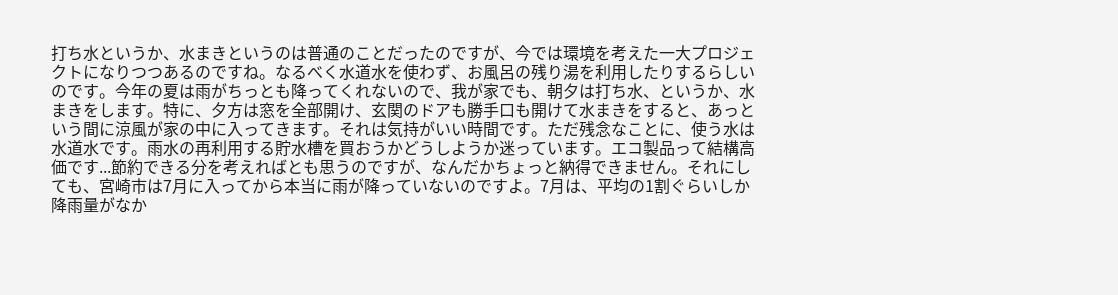打ち水というか、水まきというのは普通のことだったのですが、今では環境を考えた一大プロジェクトになりつつあるのですね。なるべく水道水を使わず、お風呂の残り湯を利用したりするらしいのです。今年の夏は雨がちっとも降ってくれないので、我が家でも、朝夕は打ち水、というか、水まきをします。特に、夕方は窓を全部開け、玄関のドアも勝手口も開けて水まきをすると、あっという間に涼風が家の中に入ってきます。それは気持がいい時間です。ただ残念なことに、使う水は水道水です。雨水の再利用する貯水槽を買おうかどうしようか迷っています。エコ製品って結構高価です...節約できる分を考えればとも思うのですが、なんだかちょっと納得できません。それにしても、宮崎市は7月に入ってから本当に雨が降っていないのですよ。7月は、平均の1割ぐらいしか降雨量がなか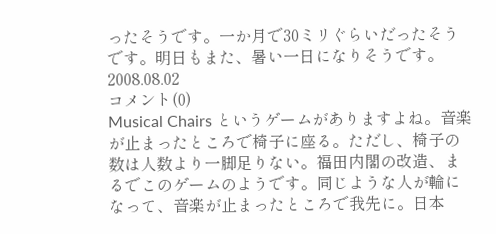ったそうです。一か月で30ミリぐらいだったそうです。明日もまた、暑い一日になりそうです。
2008.08.02
コメント(0)
Musical Chairs というゲームがありますよね。音楽が止まったところで椅子に座る。ただし、椅子の数は人数より一脚足りない。福田内閣の改造、まるでこのゲームのようです。同じような人が輪になって、音楽が止まったところで我先に。日本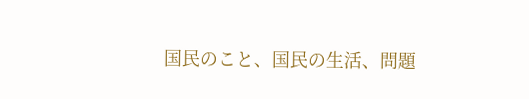国民のこと、国民の生活、問題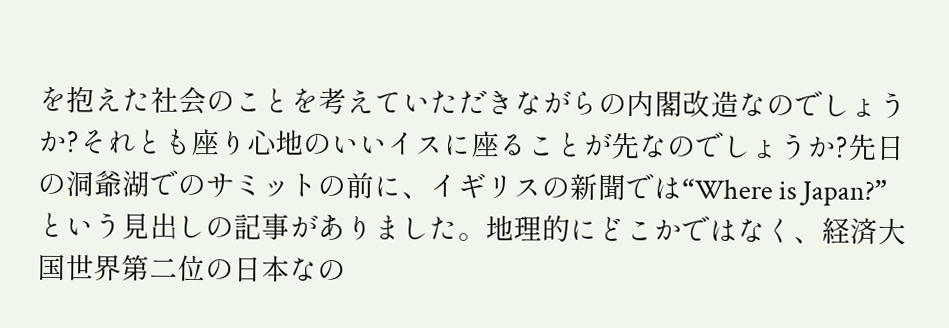を抱えた社会のことを考えていただきながらの内閣改造なのでしょうか?それとも座り心地のいいイスに座ることが先なのでしょうか?先日の洞爺湖でのサミットの前に、イギリスの新聞では“Where is Japan?” という見出しの記事がありました。地理的にどこかではなく、経済大国世界第二位の日本なの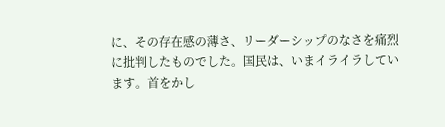に、その存在感の薄さ、リーダーシップのなさを痛烈に批判したものでした。国民は、いまイライラしています。首をかし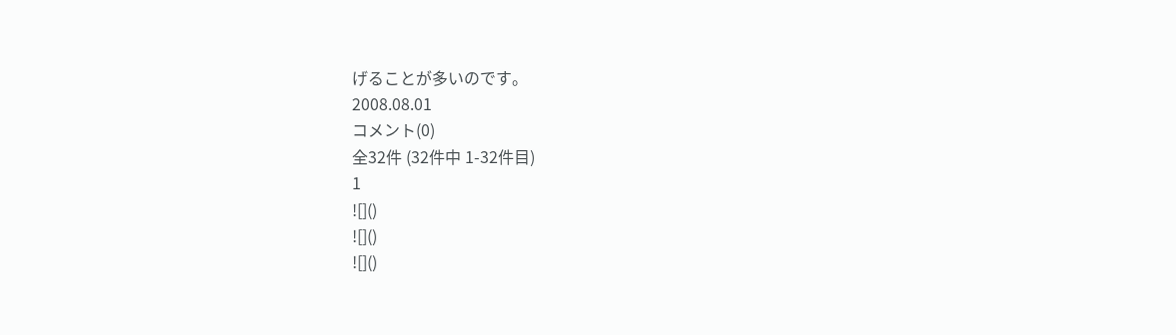げることが多いのです。
2008.08.01
コメント(0)
全32件 (32件中 1-32件目)
1
![]()
![]()
![]()